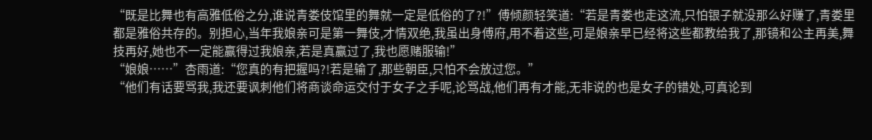“既是比舞也有高雅低俗之分,谁说青娄伎馆里的舞就一定是低俗的了?!”傅倾颜轻笑道:“若是青娄也走这流,只怕银子就没那么好赚了,青娄里都是雅俗共存的。别担心,当年我娘亲可是第一舞伎,才情双绝,我虽出身傅府,用不着这些,可是娘亲早已经将这些都教给我了,那镜和公主再美,舞技再好,她也不一定能赢得过我娘亲,若是真赢过了,我也愿赌服输!”
“娘娘……”杏雨道:“您真的有把握吗?!若是输了,那些朝臣,只怕不会放过您。”
“他们有话要骂我,我还要讽刺他们将商谈命运交付于女子之手呢,论骂战,他们再有才能,无非说的也是女子的错处,可真论到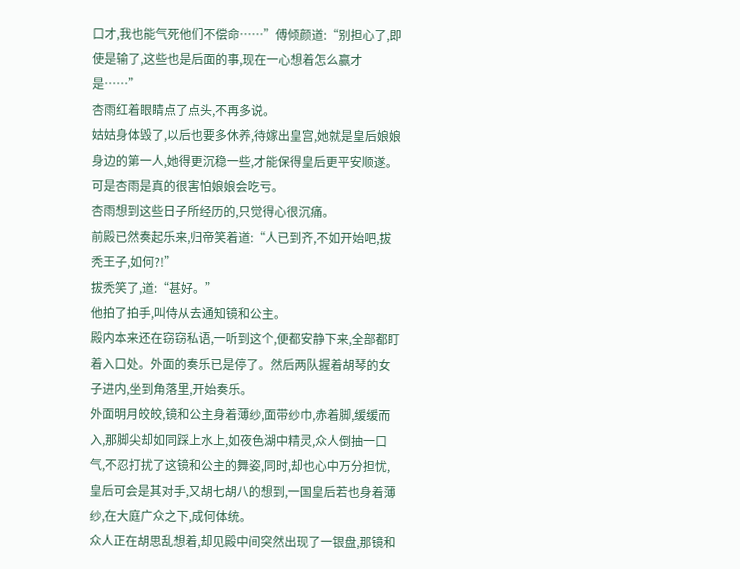口才,我也能气死他们不偿命……”傅倾颜道:“别担心了,即使是输了,这些也是后面的事,现在一心想着怎么赢才是……”
杏雨红着眼睛点了点头,不再多说。
姑姑身体毁了,以后也要多休养,待嫁出皇宫,她就是皇后娘娘身边的第一人,她得更沉稳一些,才能保得皇后更平安顺遂。可是杏雨是真的很害怕娘娘会吃亏。
杏雨想到这些日子所经历的,只觉得心很沉痛。
前殿已然奏起乐来,归帝笑着道:“人已到齐,不如开始吧,拔秃王子,如何?!”
拔秃笑了,道:“甚好。”
他拍了拍手,叫侍从去通知镜和公主。
殿内本来还在窃窃私语,一听到这个,便都安静下来,全部都盯着入口处。外面的奏乐已是停了。然后两队握着胡琴的女子进内,坐到角落里,开始奏乐。
外面明月皎皎,镜和公主身着薄纱,面带纱巾,赤着脚,缓缓而入,那脚尖却如同踩上水上,如夜色湖中精灵,众人倒抽一口气,不忍打扰了这镜和公主的舞姿,同时,却也心中万分担忧,皇后可会是其对手,又胡七胡八的想到,一国皇后若也身着薄纱,在大庭广众之下,成何体统。
众人正在胡思乱想着,却见殿中间突然出现了一银盘,那镜和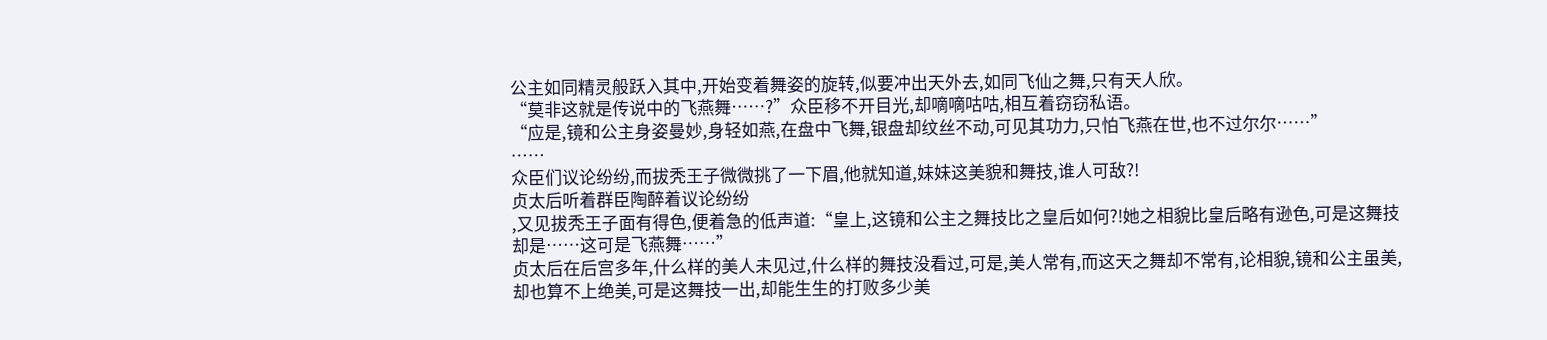公主如同精灵般跃入其中,开始变着舞姿的旋转,似要冲出天外去,如同飞仙之舞,只有天人欣。
“莫非这就是传说中的飞燕舞……?”众臣移不开目光,却嘀嘀咕咕,相互着窃窃私语。
“应是,镜和公主身姿曼妙,身轻如燕,在盘中飞舞,银盘却纹丝不动,可见其功力,只怕飞燕在世,也不过尔尔……”
……
众臣们议论纷纷,而拔秃王子微微挑了一下眉,他就知道,妹妹这美貌和舞技,谁人可敌?!
贞太后听着群臣陶醉着议论纷纷
,又见拔秃王子面有得色,便着急的低声道:“皇上,这镜和公主之舞技比之皇后如何?!她之相貌比皇后略有逊色,可是这舞技却是……这可是飞燕舞……”
贞太后在后宫多年,什么样的美人未见过,什么样的舞技没看过,可是,美人常有,而这天之舞却不常有,论相貌,镜和公主虽美,却也算不上绝美,可是这舞技一出,却能生生的打败多少美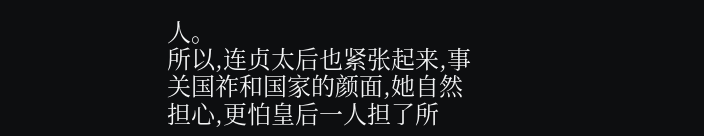人。
所以,连贞太后也紧张起来,事关国祚和国家的颜面,她自然担心,更怕皇后一人担了所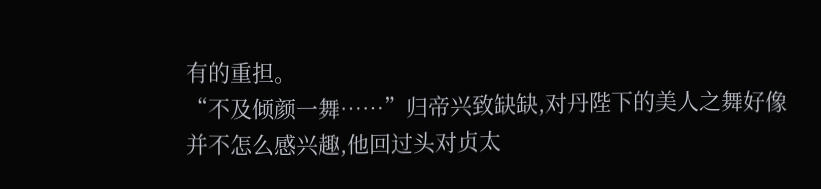有的重担。
“不及倾颜一舞……”归帝兴致缺缺,对丹陛下的美人之舞好像并不怎么感兴趣,他回过头对贞太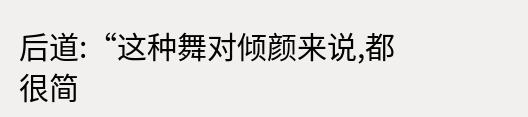后道:“这种舞对倾颜来说,都很简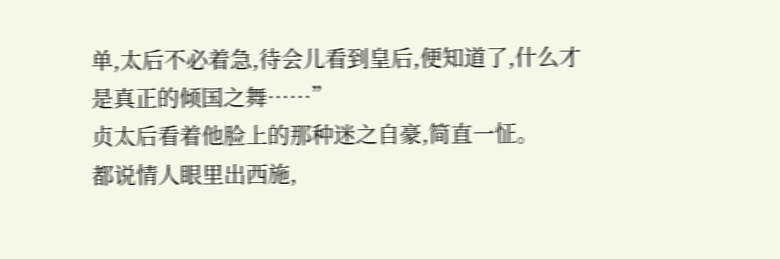单,太后不必着急,待会儿看到皇后,便知道了,什么才是真正的倾国之舞……”
贞太后看着他脸上的那种迷之自豪,简直一怔。
都说情人眼里出西施,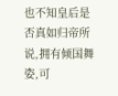也不知皇后是否真如归帝所说,拥有倾国舞姿,可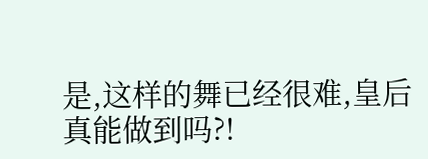是,这样的舞已经很难,皇后真能做到吗?!